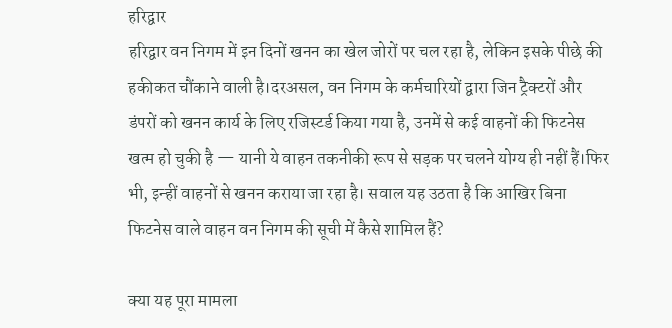हरिद्वार
हरिद्वार वन निगम में इन दिनों खनन का खेल जोरों पर चल रहा है, लेकिन इसके पीछे की हकीकत चौंकाने वाली है।दरअसल, वन निगम के कर्मचारियों द्वारा जिन ट्रैक्टरों और डंपरों को खनन कार्य के लिए रजिस्टर्ड किया गया है, उनमें से कई वाहनों की फिटनेस खत्म हो चुकी है — यानी ये वाहन तकनीकी रूप से सड़क पर चलने योग्य ही नहीं हैं।फिर भी, इन्हीं वाहनों से खनन कराया जा रहा है। सवाल यह उठता है कि आखिर बिना फिटनेस वाले वाहन वन निगम की सूची में कैसे शामिल हैं?

क्या यह पूरा मामला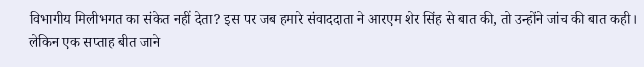विभागीय मिलीभगत का संकेत नहीं देता? इस पर जब हमारे संवाददाता ने आरएम शेर सिंह से बात की, तो उन्होंने जांच की बात कही। लेकिन एक सप्ताह बीत जाने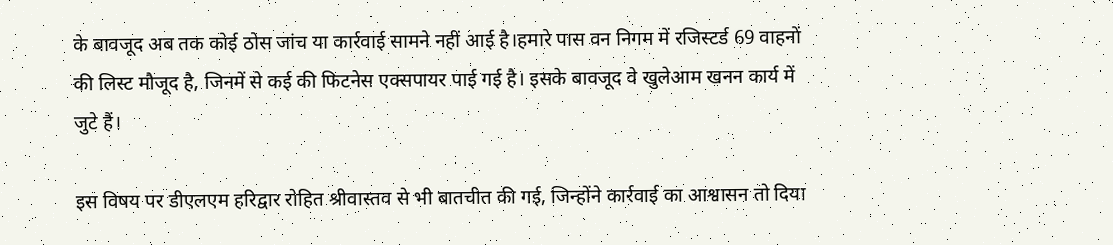के बावजूद अब तक कोई ठोस जांच या कार्रवाई सामने नहीं आई है।हमारे पास वन निगम में रजिस्टर्ड 69 वाहनों की लिस्ट मौजूद है, जिनमें से कई की फिटनेस एक्सपायर पाई गई है। इसके बावजूद वे खुलेआम खनन कार्य में जुटे हैं।

इस विषय पर डीएलएम हरिद्वार रोहित श्रीवास्तव से भी बातचीत की गई, जिन्होंने कार्रवाई का आश्वासन तो दिया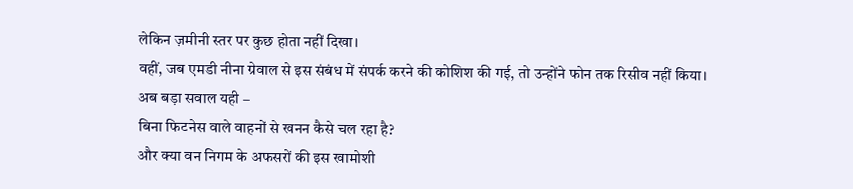लेकिन ज़मीनी स्तर पर कुछ होता नहीं दिखा।
वहीं, जब एमडी नीना ग्रेवाल से इस संबंध में संपर्क करने की कोशिश की गई, तो उन्होंने फोन तक रिसीव नहीं किया।
अब बड़ा सवाल यही –
बिना फिटनेस वाले वाहनों से खनन कैसे चल रहा है?
और क्या वन निगम के अफसरों की इस खामोशी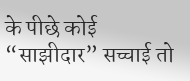के पीछे कोई “साझीदार” सच्चाई तो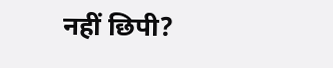नहीं छिपी?